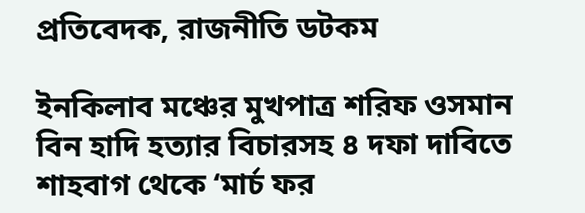প্রতিবেদক, রাজনীতি ডটকম

ইনকিলাব মঞ্চের মুখপাত্র শরিফ ওসমান বিন হাদি হত্যার বিচারসহ ৪ দফা দাবিতে শাহবাগ থেকে ‘মার্চ ফর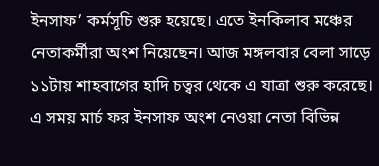ইনসাফ’ কর্মসূচি শুরু হয়েছে। এতে ইনকিলাব মঞ্চের নেতাকর্মীরা অংশ নিয়েছেন। আজ মঙ্গলবার বেলা সাড়ে ১১টায় শাহবাগের হাদি চত্বর থেকে এ যাত্রা শুরু করেছে।
এ সময় মার্চ ফর ইনসাফ অংশ নেওয়া নেতা বিভিন্ন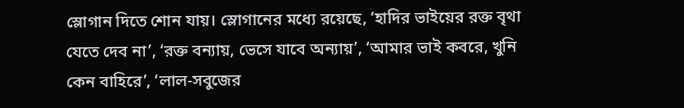স্লোগান দিতে শোন যায়। স্লোগানের মধ্যে রয়েছে, ‘হাদির ভাইয়ের রক্ত বৃথা যেতে দেব না’, ‘রক্ত বন্যায়, ভেসে যাবে অন্যায়’, ‘আমার ভাই কবরে, খুনি কেন বাহিরে’, ‘লাল-সবুজের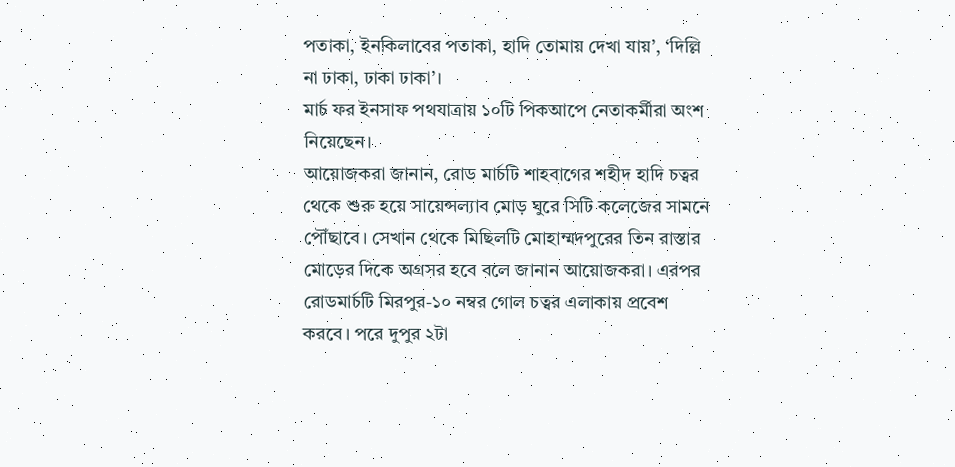পতাকা, ইনকিলাবের পতাকা, হাদি তোমায় দেখা যায়’, ‘দিল্লি না ঢাকা, ঢাকা ঢাকা’।
মার্চ ফর ইনসাফ পথযাত্রায় ১০টি পিকআপে নেতাকর্মীরা অংশ নিয়েছেন।
আয়োজকরা জানান, রোড মার্চটি শাহবাগের শহীদ হাদি চত্বর থেকে শুরু হয়ে সায়েন্সল্যাব মোড় ঘুরে সিটি কলেজের সামনে পৌঁছাবে। সেখান থেকে মিছিলটি মোহাম্মদপুরের তিন রাস্তার মোড়ের দিকে অগ্রসর হবে বলে জানান আয়োজকরা। এরপর রোডমার্চটি মিরপুর-১০ নম্বর গোল চত্বর এলাকায় প্রবেশ করবে। পরে দুপুর ২টা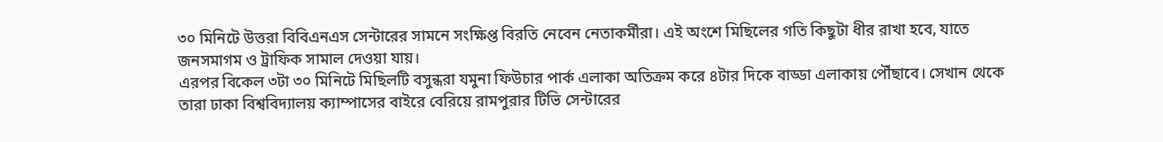৩০ মিনিটে উত্তরা বিবিএনএস সেন্টারের সামনে সংক্ষিপ্ত বিরতি নেবেন নেতাকর্মীরা। এই অংশে মিছিলের গতি কিছুটা ধীর রাখা হবে, যাতে জনসমাগম ও ট্রাফিক সামাল দেওয়া যায়।
এরপর বিকেল ৩টা ৩০ মিনিটে মিছিলটি বসুন্ধরা যমুনা ফিউচার পার্ক এলাকা অতিক্রম করে ৪টার দিকে বাড্ডা এলাকায় পৌঁছাবে। সেখান থেকে তারা ঢাকা বিশ্ববিদ্যালয় ক্যাম্পাসের বাইরে বেরিয়ে রামপুরার টিভি সেন্টারের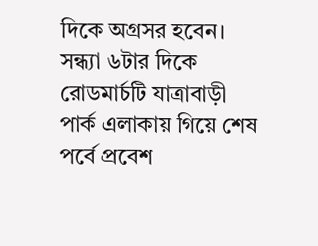দিকে অগ্রসর হবেন।
সন্ধ্যা ৬টার দিকে রোডমার্চটি যাত্রাবাড়ী পার্ক এলাকায় গিয়ে শেষ পর্বে প্রবেশ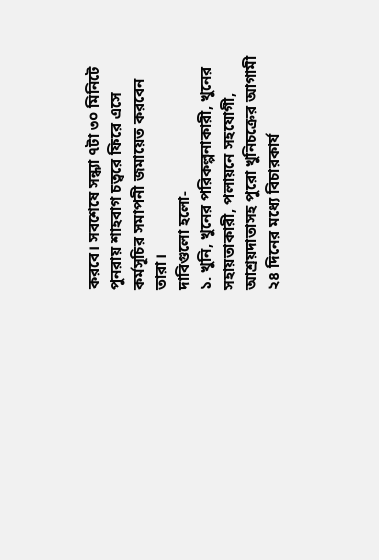করবে। সবশেষে সন্ধ্যা ৭টা ৩০ মিনিটে পুনরায় শাহবাগ চত্বরে ফিরে এসে কর্মসূচির সমাপনী জমায়েত করবেন তারা।
দাবিগুলো হলো-
১. খুনি, খুনের পরিকল্পনাকারী, খুনের সহায়তাকারী, পলায়নে সহযোগী, আশ্রয়দাতাসহ পুরো খুনিচক্রের আগামী ২৪ দিনের মধ্যে বিচারকার্য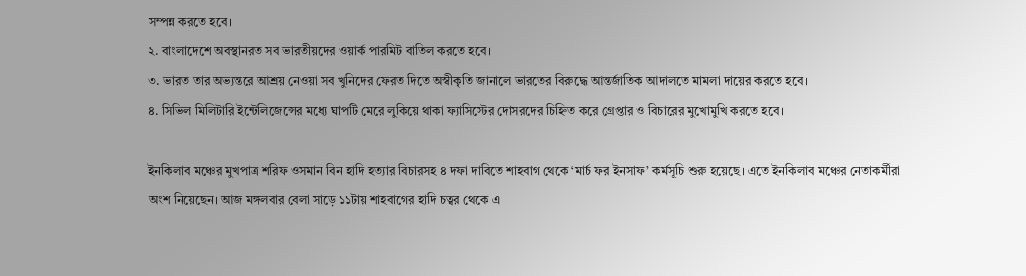সম্পন্ন করতে হবে।
২. বাংলাদেশে অবস্থানরত সব ভারতীয়দের ওয়ার্ক পারমিট বাতিল করতে হবে।
৩. ভারত তার অভ্যন্তরে আশ্রয় নেওয়া সব খুনিদের ফেরত দিতে অস্বীকৃতি জানালে ভারতের বিরুদ্ধে আন্তর্জাতিক আদালতে মামলা দায়ের করতে হবে।
৪. সিভিল মিলিটারি ইন্টেলিজেন্সের মধ্যে ঘাপটি মেরে লুকিয়ে থাকা ফ্যাসিস্টের দোসরদের চিহ্নিত করে গ্রেপ্তার ও বিচারের মুখোমুখি করতে হবে।

ইনকিলাব মঞ্চের মুখপাত্র শরিফ ওসমান বিন হাদি হত্যার বিচারসহ ৪ দফা দাবিতে শাহবাগ থেকে ‘মার্চ ফর ইনসাফ’ কর্মসূচি শুরু হয়েছে। এতে ইনকিলাব মঞ্চের নেতাকর্মীরা অংশ নিয়েছেন। আজ মঙ্গলবার বেলা সাড়ে ১১টায় শাহবাগের হাদি চত্বর থেকে এ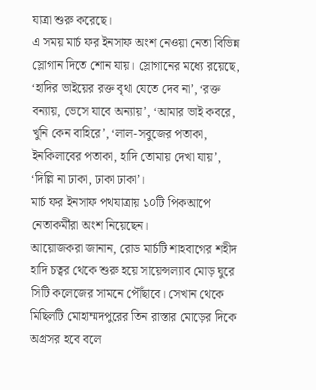যাত্রা শুরু করেছে।
এ সময় মার্চ ফর ইনসাফ অংশ নেওয়া নেতা বিভিন্ন স্লোগান দিতে শোন যায়। স্লোগানের মধ্যে রয়েছে, ‘হাদির ভাইয়ের রক্ত বৃথা যেতে দেব না’, ‘রক্ত বন্যায়, ভেসে যাবে অন্যায়’, ‘আমার ভাই কবরে, খুনি কেন বাহিরে’, ‘লাল-সবুজের পতাকা, ইনকিলাবের পতাকা, হাদি তোমায় দেখা যায়’, ‘দিল্লি না ঢাকা, ঢাকা ঢাকা’।
মার্চ ফর ইনসাফ পথযাত্রায় ১০টি পিকআপে নেতাকর্মীরা অংশ নিয়েছেন।
আয়োজকরা জানান, রোড মার্চটি শাহবাগের শহীদ হাদি চত্বর থেকে শুরু হয়ে সায়েন্সল্যাব মোড় ঘুরে সিটি কলেজের সামনে পৌঁছাবে। সেখান থেকে মিছিলটি মোহাম্মদপুরের তিন রাস্তার মোড়ের দিকে অগ্রসর হবে বলে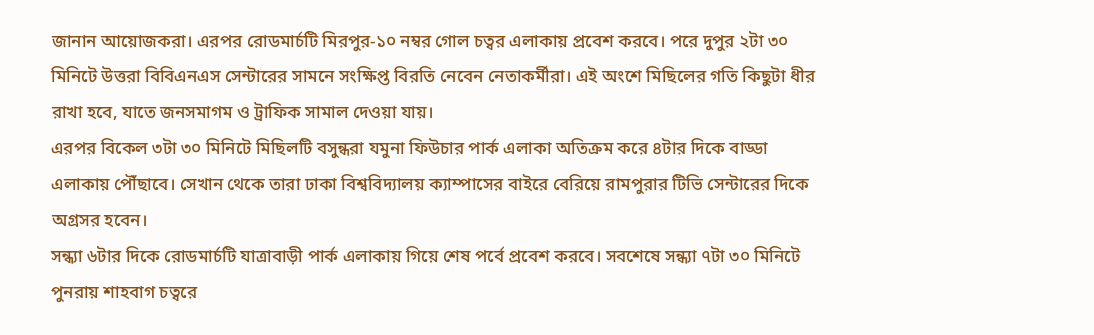জানান আয়োজকরা। এরপর রোডমার্চটি মিরপুর-১০ নম্বর গোল চত্বর এলাকায় প্রবেশ করবে। পরে দুপুর ২টা ৩০ মিনিটে উত্তরা বিবিএনএস সেন্টারের সামনে সংক্ষিপ্ত বিরতি নেবেন নেতাকর্মীরা। এই অংশে মিছিলের গতি কিছুটা ধীর রাখা হবে, যাতে জনসমাগম ও ট্রাফিক সামাল দেওয়া যায়।
এরপর বিকেল ৩টা ৩০ মিনিটে মিছিলটি বসুন্ধরা যমুনা ফিউচার পার্ক এলাকা অতিক্রম করে ৪টার দিকে বাড্ডা এলাকায় পৌঁছাবে। সেখান থেকে তারা ঢাকা বিশ্ববিদ্যালয় ক্যাম্পাসের বাইরে বেরিয়ে রামপুরার টিভি সেন্টারের দিকে অগ্রসর হবেন।
সন্ধ্যা ৬টার দিকে রোডমার্চটি যাত্রাবাড়ী পার্ক এলাকায় গিয়ে শেষ পর্বে প্রবেশ করবে। সবশেষে সন্ধ্যা ৭টা ৩০ মিনিটে পুনরায় শাহবাগ চত্বরে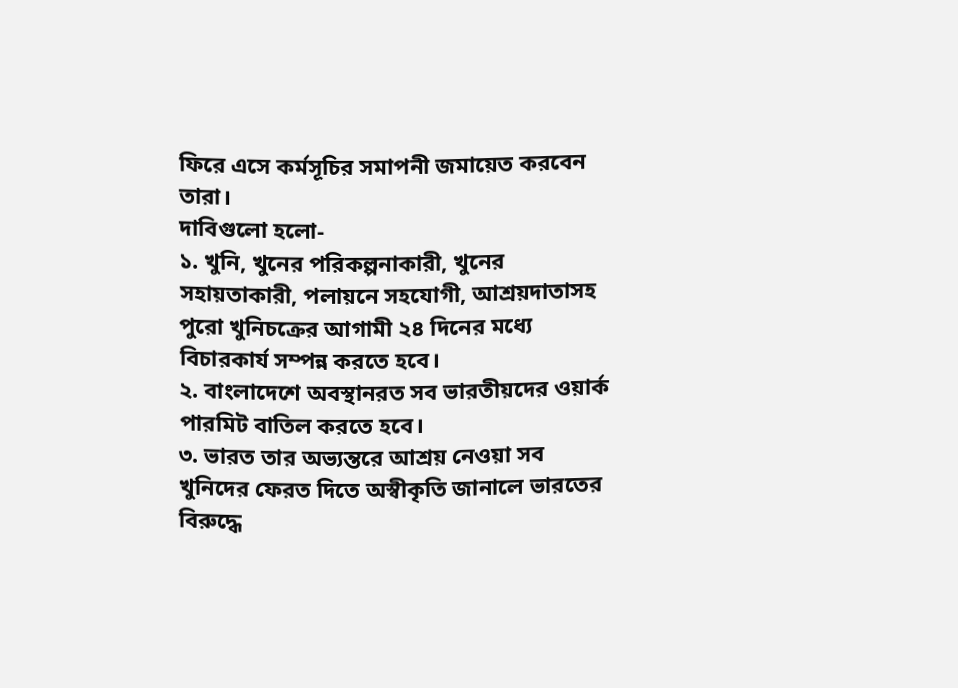ফিরে এসে কর্মসূচির সমাপনী জমায়েত করবেন তারা।
দাবিগুলো হলো-
১. খুনি, খুনের পরিকল্পনাকারী, খুনের সহায়তাকারী, পলায়নে সহযোগী, আশ্রয়দাতাসহ পুরো খুনিচক্রের আগামী ২৪ দিনের মধ্যে বিচারকার্য সম্পন্ন করতে হবে।
২. বাংলাদেশে অবস্থানরত সব ভারতীয়দের ওয়ার্ক পারমিট বাতিল করতে হবে।
৩. ভারত তার অভ্যন্তরে আশ্রয় নেওয়া সব খুনিদের ফেরত দিতে অস্বীকৃতি জানালে ভারতের বিরুদ্ধে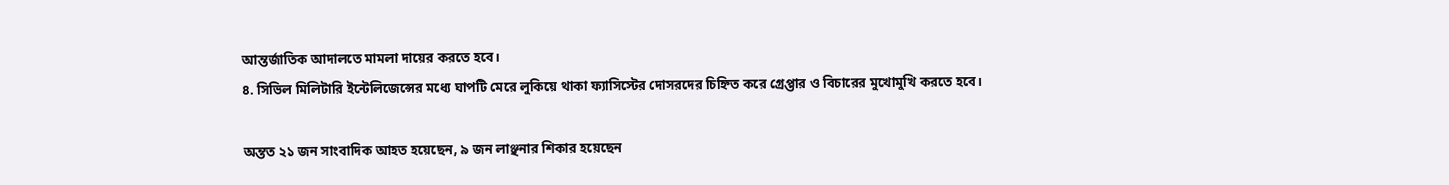আন্তর্জাতিক আদালতে মামলা দায়ের করতে হবে।
৪. সিভিল মিলিটারি ইন্টেলিজেন্সের মধ্যে ঘাপটি মেরে লুকিয়ে থাকা ফ্যাসিস্টের দোসরদের চিহ্নিত করে গ্রেপ্তার ও বিচারের মুখোমুখি করতে হবে।

অন্তত ২১ জন সাংবাদিক আহত হয়েছেন, ৯ জন লাঞ্ছনার শিকার হয়েছেন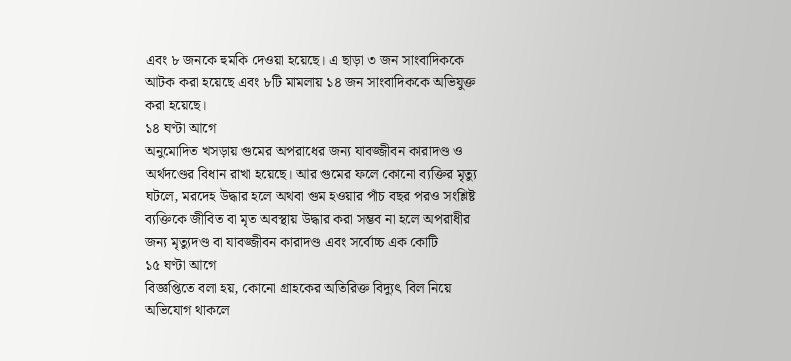এবং ৮ জনকে হুমকি দেওয়া হয়েছে। এ ছাড়া ৩ জন সাংবাদিককে আটক করা হয়েছে এবং ৮টি মামলায় ১৪ জন সাংবাদিককে অভিযুক্ত করা হয়েছে।
১৪ ঘণ্টা আগে
অনুমোদিত খসড়ায় গুমের অপরাধের জন্য যাবজ্জীবন কারাদণ্ড ও অর্থদণ্ডের বিধান রাখা হয়েছে। আর গুমের ফলে কোনো ব্যক্তির মৃত্যু ঘটলে, মরদেহ উদ্ধার হলে অথবা গুম হওয়ার পাঁচ বছর পরও সংশ্লিষ্ট ব্যক্তিকে জীবিত বা মৃত অবস্থায় উদ্ধার করা সম্ভব না হলে অপরাধীর জন্য মৃত্যুদণ্ড বা যাবজ্জীবন কারাদণ্ড এবং সর্বোচ্চ এক কোটি
১৫ ঘণ্টা আগে
বিজ্ঞপ্তিতে বলা হয়, কোনো গ্রাহকের অতিরিক্ত বিদ্যুৎ বিল নিয়ে অভিযোগ থাকলে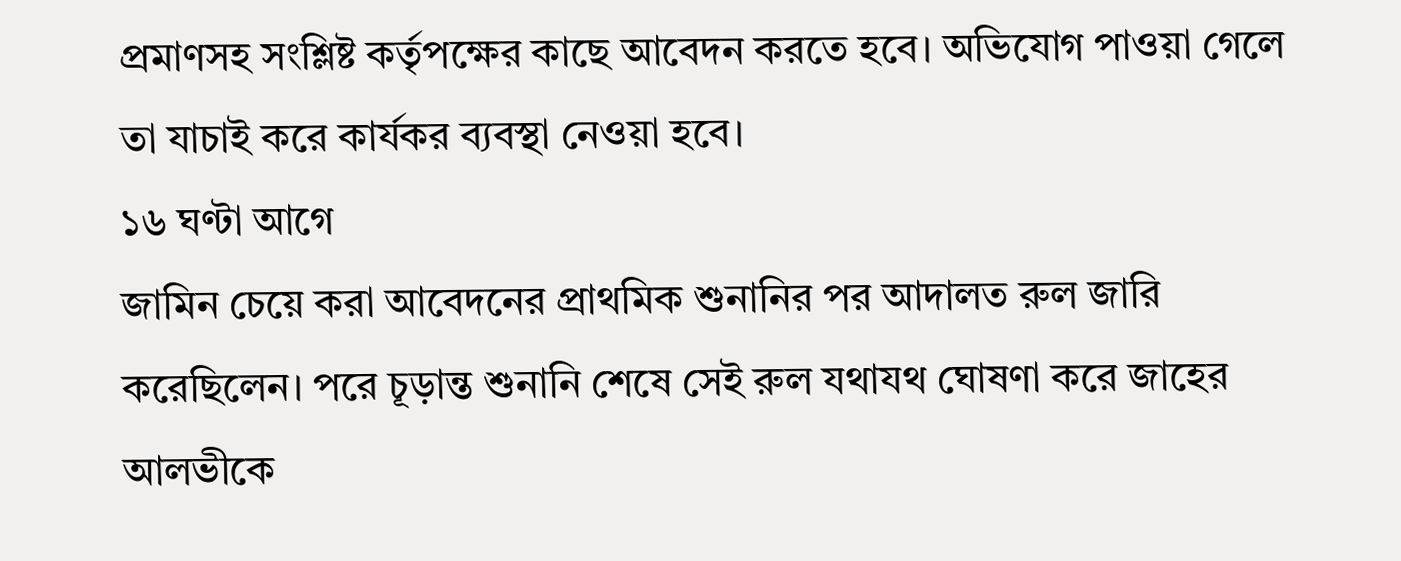প্রমাণসহ সংশ্লিষ্ট কর্তৃপক্ষের কাছে আবেদন করতে হবে। অভিযোগ পাওয়া গেলে তা যাচাই করে কার্যকর ব্যবস্থা নেওয়া হবে।
১৬ ঘণ্টা আগে
জামিন চেয়ে করা আবেদনের প্রাথমিক শুনানির পর আদালত রুল জারি করেছিলেন। পরে চূড়ান্ত শুনানি শেষে সেই রুল যথাযথ ঘোষণা করে জাহের আলভীকে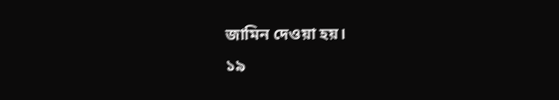জামিন দেওয়া হয়।
১৯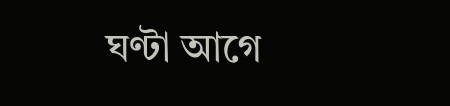ঘণ্টা আগে